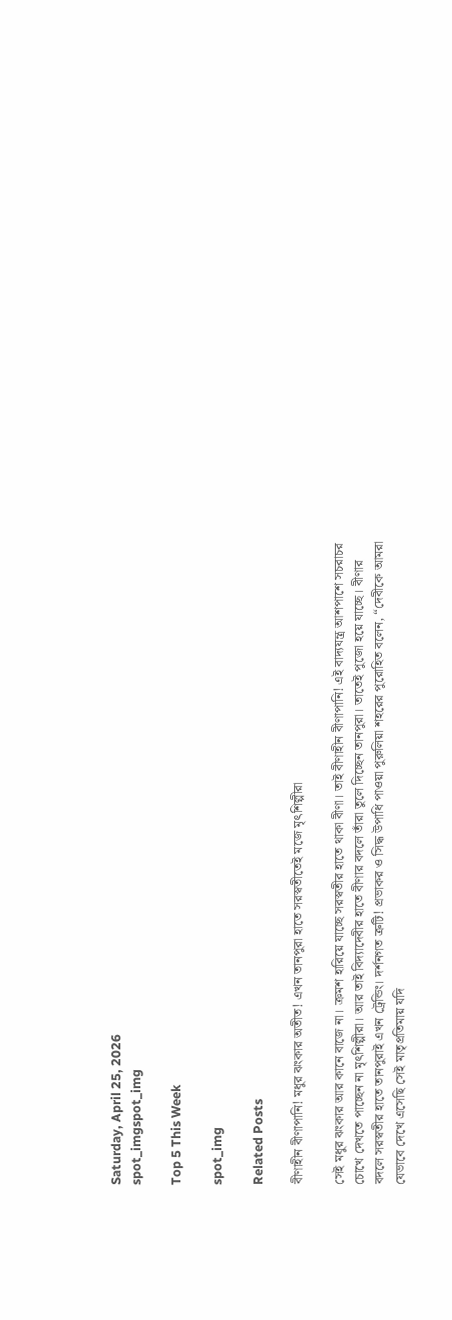Saturday, April 25, 2026
spot_imgspot_img

Top 5 This Week

spot_img

Related Posts

বীণাহীন বীণাপানি! মধুর ঝংকার অতীত! এখন তানপুরা হাতে সরস্বতীতেই মজে মৃৎশিল্পীরা

সেই মধুর ঝংকার আর কানে বাজে না। ক্রমশ হারিয়ে যাচ্ছে সরস্বতীর হাতে থাকা বীণা। তাই বীণাহীন বীণাপানি! এই বাদ্যযন্ত্র আশপাশে সচরাচর চোখে দেখতে পাচ্ছেন না মৃৎশিল্পীরা। আর তাই বিদ্যাদেবীর হাতে বীণার বদলে তাঁরা তুলে দিচ্ছেন তানপুরা। তাতেই পুজো হয়ে যাচ্ছে। বীণার বদলে সরস্বতীর হাতে তানপুরাই এখন ট্রেন্ডিং। দর্শনগত ত্রুটি! প্রভাকর ও সিদ্ধ উপাধি পাওয়া পুরুলিয়া শহরের পুরোহিত বলেন, “দেবীকে আমরা যেভাবে দেখে এসেছি সেই মাতৃপ্রতিমায় যদি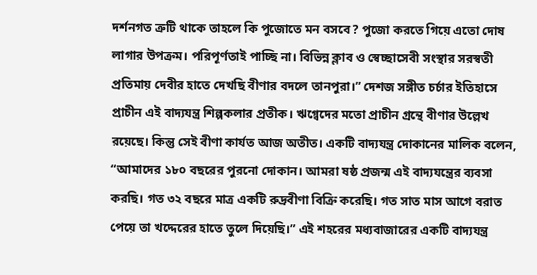দর্শনগত ত্রুটি থাকে তাহলে কি পুজোতে মন বসবে? পুজো করতে গিয়ে এতো দোষ লাগার উপক্রম। পরিপূর্ণতাই পাচ্ছি না। বিভিন্ন ক্লাব ও স্বেচ্ছাসেবী সংস্থার সরস্বতী প্রতিমায় দেবীর হাতে দেখছি বীণার বদলে তানপুরা।” দেশজ সঙ্গীত চর্চার ইতিহাসে প্রাচীন এই বাদ্যযন্ত্র শিল্পকলার প্রতীক। ঋগ্বেদের মতো প্রাচীন গ্রন্থে বীণার উল্লেখ রয়েছে। কিন্তু সেই বীণা কার্যত আজ অতীত। একটি বাদ্যযন্ত্র দোকানের মালিক বলেন, “আমাদের ১৮০ বছরের পুরনো দোকান। আমরা ষষ্ঠ প্রজন্ম এই বাদ্যযন্ত্রের ব্যবসা করছি। গত ৩২ বছরে মাত্র একটি রুদ্রবীণা বিক্রি করেছি। গত সাত মাস আগে বরাত পেয়ে তা খদ্দেরের হাতে তুলে দিয়েছি।” এই শহরের মধ্যবাজারের একটি বাদ্যযন্ত্র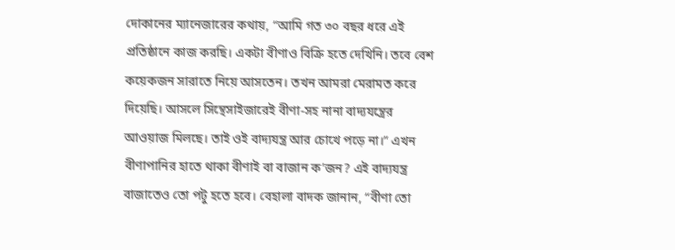দোকানের ম্যানেজারের কথায়, “আমি গত ৩০ বছর ধরে এই প্রতিষ্ঠানে কাজ করছি। একটা বীণাও বিক্রি হতে দেখিনি। তবে বেশ কয়েকজন সারাতে নিয়ে আসতেন। তখন আমরা মেরামত করে দিয়েছি। আসলে সিন্থেসাইজারেই বীণা-সহ নানা বাদ্যযন্ত্রের আওয়াজ মিলছে। তাই ওই বাদ্যযন্ত্র আর চোখে পড়ে না।” এখন বীণাপানির হাতে থাকা বীণাই বা বাজান ক’জন? এই বাদ্যযন্ত্র বাজাতেও তো পটু হতে হবে। বেহালা বাদক জানান, “বীণা তো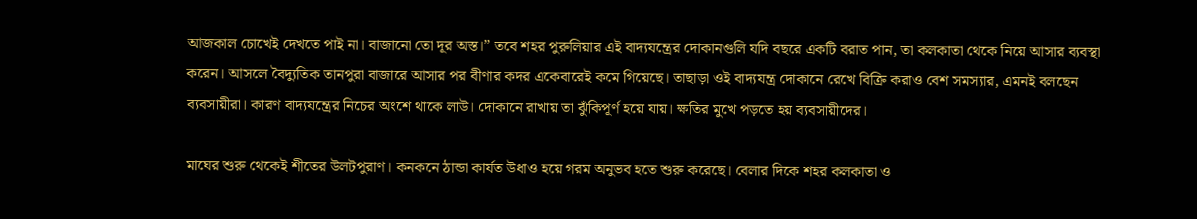আজকাল চোখেই দেখতে পাই না। বাজানো তো দূর অস্ত।” তবে শহর পুরুলিয়ার এই বাদ্যযন্ত্রের দোকানগুলি যদি বছরে একটি বরাত পান, তা কলকাতা থেকে নিয়ে আসার ব্যবস্থা করেন। আসলে বৈদ্যুতিক তানপুরা বাজারে আসার পর বীণার কদর একেবারেই কমে গিয়েছে। তাছাড়া ওই বাদ্যযন্ত্র দোকানে রেখে বিক্রি করাও বেশ সমস্যার, এমনই বলছেন ব্যবসায়ীরা। কারণ বাদ্যযন্ত্রের নিচের অংশে থাকে লাউ। দোকানে রাখায় তা ঝুঁকিপূর্ণ হয়ে যায়। ক্ষতির মুখে পড়তে হয় ব্যবসায়ীদের।

মাঘের শুরু থেকেই শীতের উলটপুরাণ। কনকনে ঠান্ডা কার্যত উধাও হয়ে গরম অনুভব হতে শুরু করেছে। বেলার দিকে শহর কলকাতা ও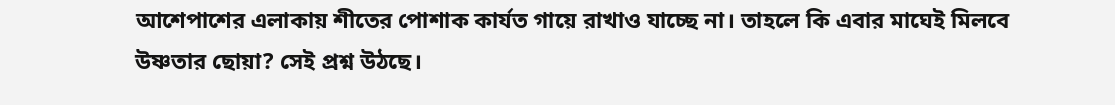আশেপাশের এলাকায় শীতের পোশাক কার্যত গায়ে রাখাও যাচ্ছে না। তাহলে কি এবার মাঘেই মিলবে উষ্ণতার ছোয়া? সেই প্রশ্ন উঠছে।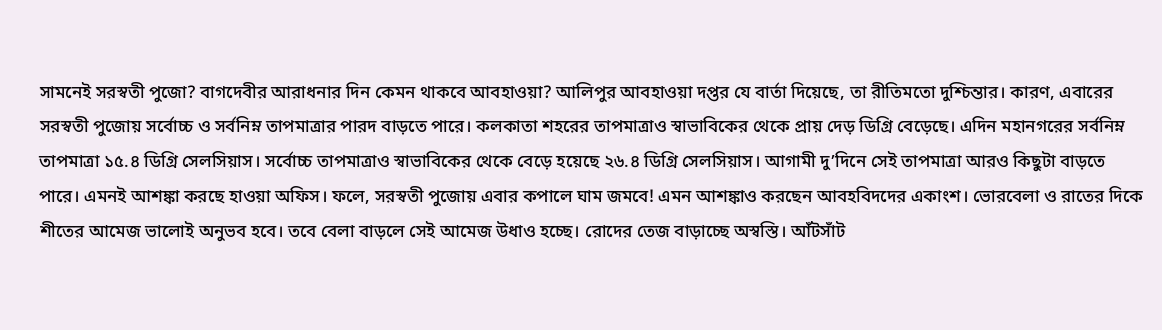সামনেই সরস্বতী পুজো? বাগদেবীর আরাধনার দিন কেমন থাকবে আবহাওয়া? আলিপুর আবহাওয়া দপ্তর যে বার্তা দিয়েছে, তা রীতিমতো দুশ্চিন্তার। কারণ, এবারের সরস্বতী পুজোয় সর্বোচ্চ ও সর্বনিম্ন তাপমাত্রার পারদ বাড়তে পারে। কলকাতা শহরের তাপমাত্রাও স্বাভাবিকের থেকে প্রায় দেড় ডিগ্রি বেড়েছে। এদিন মহানগরের সর্বনিম্ন তাপমাত্রা ১৫.৪ ডিগ্রি সেলসিয়াস। সর্বোচ্চ তাপমাত্রাও স্বাভাবিকের থেকে বেড়ে হয়েছে ২৬.৪ ডিগ্রি সেলসিয়াস। আগামী দু’দিনে সেই তাপমাত্রা আরও কিছুটা বাড়তে পারে। এমনই আশঙ্কা করছে হাওয়া অফিস। ফলে, সরস্বতী পুজোয় এবার কপালে ঘাম জমবে! এমন আশঙ্কাও করছেন আবহবিদদের একাংশ। ভোরবেলা ও রাতের দিকে শীতের আমেজ ভালোই অনুভব হবে। তবে বেলা বাড়লে সেই আমেজ উধাও হচ্ছে। রোদের তেজ বাড়াচ্ছে অস্বস্তি। আঁটসাঁট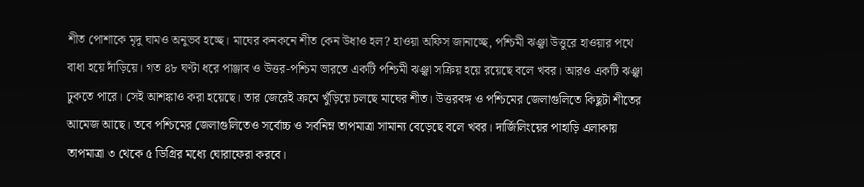শীত পোশাকে মৃদু ঘামও অনুভব হচ্ছে। মাঘের কনকনে শীত কেন উধাও হল? হাওয়া অফিস জানাচ্ছে, পশ্চিমী ঝঞ্ঝা উত্তুরে হাওয়ার পথে বাধা হয়ে দাঁড়িয়ে। গত ৪৮ ঘণ্টা ধরে পাঞ্জাব ও উত্তর-পশ্চিম ভারতে একটি পশ্চিমী ঝঞ্ঝা সক্রিয় হয়ে রয়েছে বলে খবর। আরও একটি ঝঞ্ঝা ঢুকতে পারে। সেই আশঙ্কাও করা হয়েছে। তার জেরেই ক্রমে খুঁড়িয়ে চলছে মাঘের শীত। উত্তরবঙ্গ ও পশ্চিমের জেলাগুলিতে কিছুটা শীতের আমেজ আছে। তবে পশ্চিমের জেলাগুলিতেও সর্বোচ্চ ও সর্বনিম্ন তাপমাত্রা সামান্য বেড়েছে বলে খবর। দার্জিলিংয়ের পাহাড়ি এলাকায় তাপমাত্রা ৩ থেকে ৫ ডিগ্রির মধ্যে ঘোরাফেরা করবে।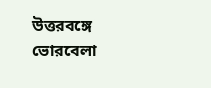উত্তরবঙ্গে ভোরবেলা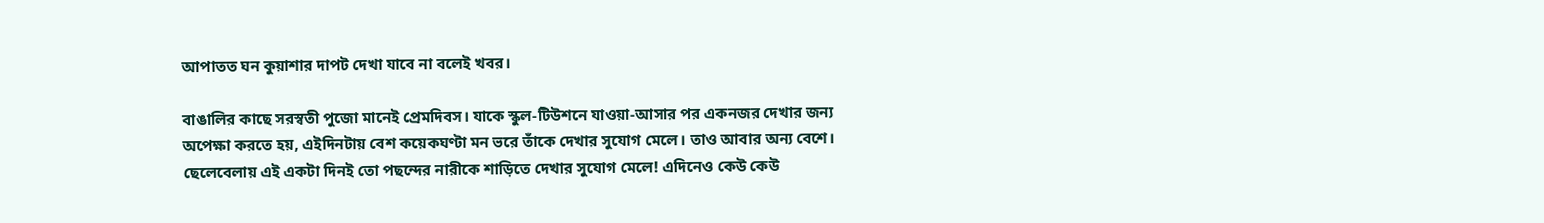আপাতত ঘন কুয়াশার দাপট দেখা যাবে না বলেই খবর।

বাঙালির কাছে সরস্বতী পুজো মানেই প্রেমদিবস। যাকে স্কুল-টিউশনে যাওয়া-আসার পর একনজর দেখার জন্য অপেক্ষা করতে হয়, এইদিনটায় বেশ কয়েকঘণ্টা মন ভরে তাঁকে দেখার সুযোগ মেলে। তাও আবার অন্য বেশে। ছেলেবেলায় এই একটা দিনই তো পছন্দের নারীকে শাড়িতে দেখার সুযোগ মেলে! এদিনেও কেউ কেউ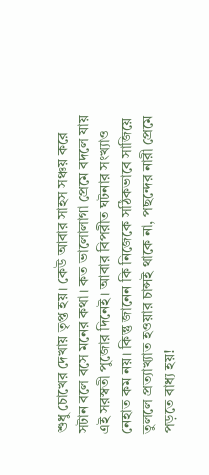শুধু চোখের দেখায় তৃপ্ত হয়। কেউ আবার সাহস সঞ্চয় করে সটান বলে বসে মনের কথা। কত ভালোলাগা প্রেমে বদলে যায় এই সরস্বতী পুজোর দিনেই। আবার বিপরীত ঘটনার সংখ্যাও নেহাত কম নয়। কিন্তু জানেন কি নিজেকে সঠিকভাবে সাজিয়ে তুললে প্রত্যাখ্যাত হওয়ার চান্সই থাকে না, পছন্দের নারী প্রেমে পড়তে বাধ্য হয়!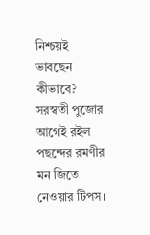নিশ্চয়ই ভাবছেন কীভাবে? সরস্বতী পুজোর আগেই রইল পছন্দের রমণীর মন জিতে নেওয়ার টিপস।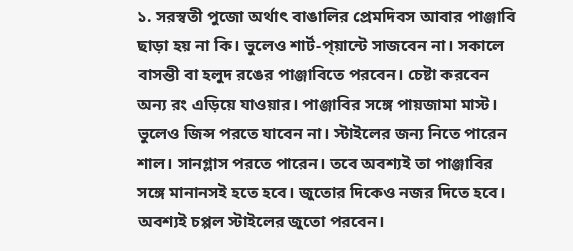১. সরস্বতী পুজো অর্থাৎ বাঙালির প্রেমদিবস আবার পাঞ্জাবি ছাড়া হয় না কি। ভুলেও শার্ট-প্য়ান্টে সাজবেন না। সকালে বাসন্তী বা হলুদ রঙের পাঞ্জাবিতে পরবেন। চেষ্টা করবেন অন্য রং এড়িয়ে যাওয়ার। পাঞ্জাবির সঙ্গে পায়জামা মাস্ট। ভুলেও জিন্স পরতে যাবেন না। স্টাইলের জন্য নিতে পারেন শাল। সানগ্লাস পরতে পারেন। তবে অবশ্যই তা পাঞ্জাবির সঙ্গে মানানসই হতে হবে। জুতোর দিকেও নজর দিতে হবে। অবশ্যই চপ্পল স্টাইলের জুতো পরবেন।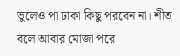ভুলেও পা ঢাকা কিছু পরবেন না। শীত বলে আবার মোজা পরে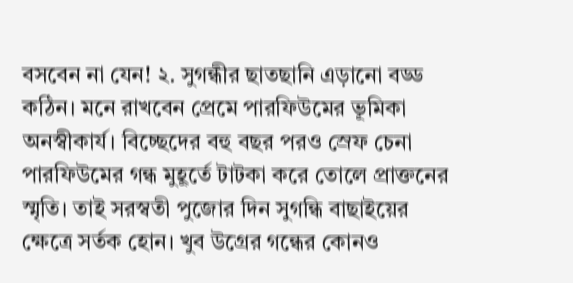বসবেন না যেন! ২. সুগন্ধীর ছাতছানি এড়ানো বড্ড কঠিন। মনে রাখবেন প্রেমে পারফিউমের ভূমিকা অনস্বীকার্য। বিচ্ছেদের বহু বছর পরও স্রেফ চেনা পারফিউমের গন্ধ মুহূর্তে টাটকা করে তোলে প্রাক্তনের স্মৃতি। তাই সরস্বতী পুজোর দিন সুগন্ধি বাছাইয়ের ক্ষেত্রে সর্তক হোন। খুব উগ্রের গন্ধের কোনও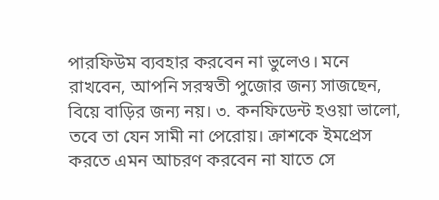পারফিউম ব্যবহার করবেন না ভুলেও। মনে রাখবেন, আপনি সরস্বতী পুজোর জন্য সাজছেন, বিয়ে বাড়ির জন্য নয়। ৩. কনফিডেন্ট হওয়া ভালো, তবে তা যেন সামী না পেরোয়। ক্রাশকে ইমপ্রেস করতে এমন আচরণ করবেন না যাতে সে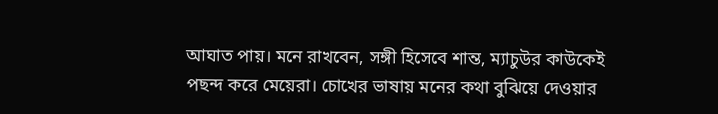আঘাত পায়। মনে রাখবেন, সঙ্গী হিসেবে শান্ত, ম্যাচুউর কাউকেই পছন্দ করে মেয়েরা। চোখের ভাষায় মনের কথা বুঝিয়ে দেওয়ার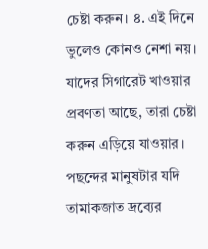চেষ্টা করুন। ৪. এই দিনে ভুলেও কোনও নেশা নয়। যাদের সিগারেট খাওয়ার প্রবণতা আছে, তারা চেষ্টা করুন এড়িয়ে যাওয়ার। পছন্দের মানুষটার যদি তামাকজাত দ্রব্যের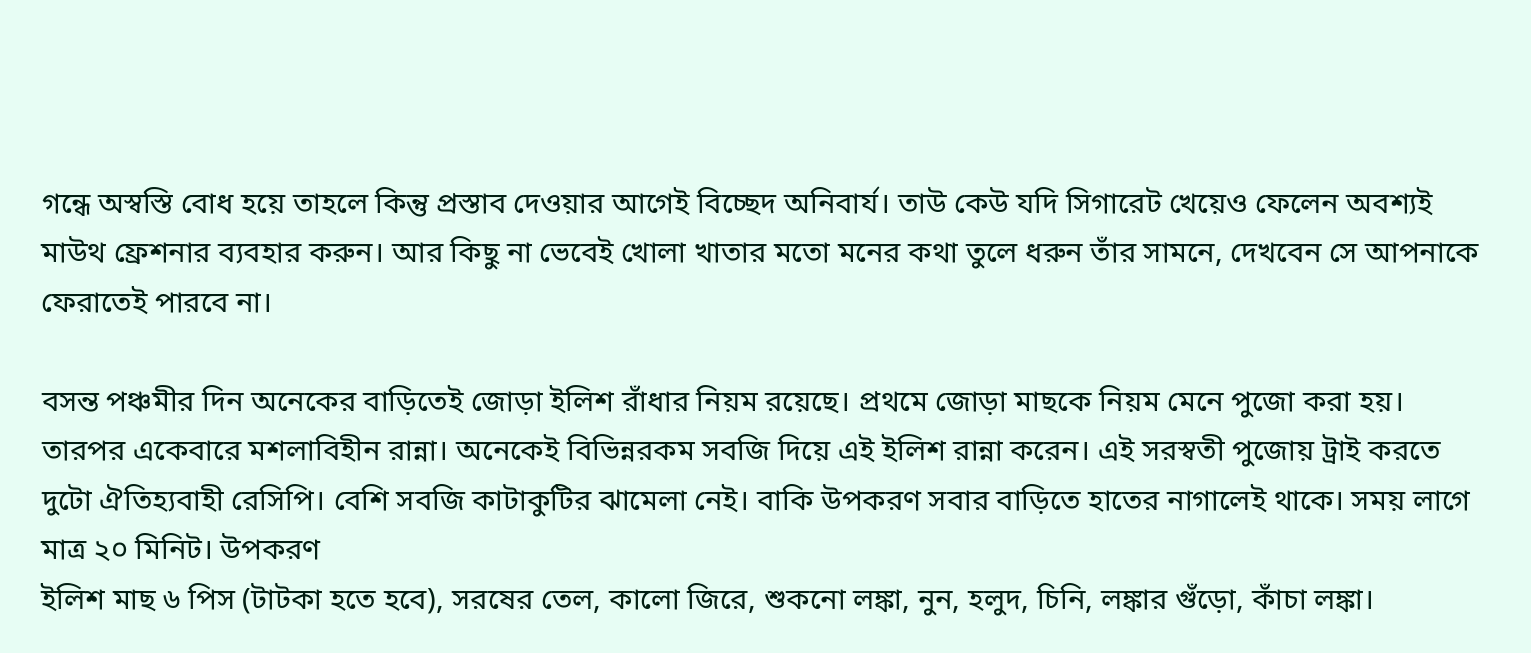গন্ধে অস্বস্তি বোধ হয়ে তাহলে কিন্তু প্রস্তাব দেওয়ার আগেই বিচ্ছেদ অনিবার্য। তাউ কেউ যদি সিগারেট খেয়েও ফেলেন অবশ্যই মাউথ ফ্রেশনার ব্যবহার করুন। আর কিছু না ভেবেই খোলা খাতার মতো মনের কথা তুলে ধরুন তাঁর সামনে, দেখবেন সে আপনাকে ফেরাতেই পারবে না।

বসন্ত পঞ্চমীর দিন অনেকের বাড়িতেই জোড়া ইলিশ রাঁধার নিয়ম রয়েছে। প্রথমে জোড়া মাছকে নিয়ম মেনে পুজো করা হয়। তারপর একেবারে মশলাবিহীন রান্না। অনেকেই বিভিন্নরকম সবজি দিয়ে এই ইলিশ রান্না করেন। এই সরস্বতী পুজোয় ট্রাই করতে দুটো ঐতিহ্যবাহী রেসিপি। বেশি সবজি কাটাকুটির ঝামেলা নেই। বাকি উপকরণ সবার বাড়িতে হাতের নাগালেই থাকে। সময় লাগে মাত্র ২০ মিনিট। উপকরণ
ইলিশ মাছ ৬ পিস (টাটকা হতে হবে), সরষের তেল, কালো জিরে, শুকনো লঙ্কা, নুন, হলুদ, চিনি, লঙ্কার গুঁড়ো, কাঁচা লঙ্কা।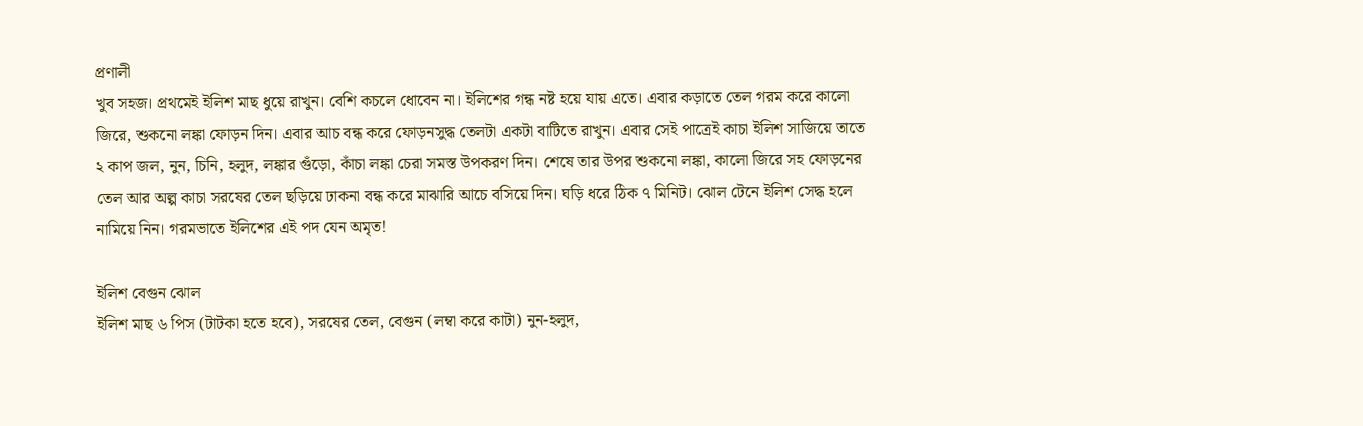প্রণালী
খুব সহজ। প্রথমেই ইলিশ মাছ ধুয়ে রাখুন। বেশি কচলে ধোবেন না। ইলিশের গন্ধ নষ্ট হয়ে যায় এতে। এবার কড়াতে তেল গরম করে কালো জিরে, শুকনো লঙ্কা ফোড়ন দিন। এবার আচ বন্ধ করে ফোড়নসুদ্ধ তেলটা একটা বাটিতে রাখুন। এবার সেই পাত্রেই কাচা ইলিশ সাজিয়ে তাতে ২ কাপ জল, নুন, চিনি, হলুদ, লঙ্কার গুঁড়ো, কাঁচা লঙ্কা চেরা সমস্ত উপকরণ দিন। শেষে তার উপর শুকনো লঙ্কা, কালো জিরে সহ ফোড়নের তেল আর অল্প কাচা সরষের তেল ছড়িয়ে ঢাকনা বন্ধ করে মাঝারি আচে বসিয়ে দিন। ঘড়ি ধরে ঠিক ৭ মিনিট। ঝোল টেনে ইলিশ সেদ্ধ হলে নামিয়ে নিন। গরমভাতে ইলিশের এই পদ যেন অমৃত!

ইলিশ বেগুন ঝোল
ইলিশ মাছ ৬ পিস (টাটকা হতে হবে), সরষের তেল, বেগুন (লম্বা করে কাটা) নুন-হলুদ,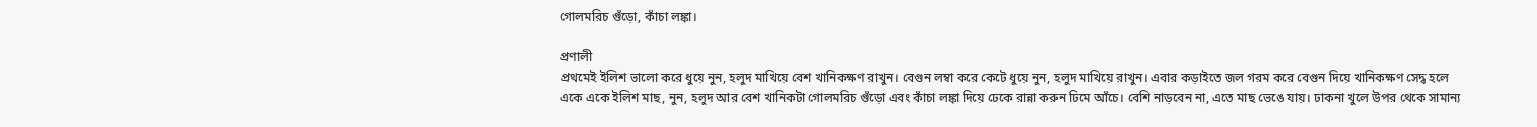গোলমরিচ গুঁড়ো, কাঁচা লঙ্কা।

প্রণালী
প্রথমেই ইলিশ ভালো করে ধুয়ে নুন, হলুদ মাখিয়ে বেশ খানিকক্ষণ রাখুন। বেগুন লম্বা করে কেটে ধুয়ে নুন, হলুদ মাখিয়ে রাখুন। এবার কড়াইতে জল গরম করে বেগুন দিয়ে খানিকক্ষণ সেদ্ধ হলে একে একে ইলিশ মাছ, নুন, হলুদ আর বেশ খানিকটা গোলমরিচ গুঁড়ো এবং কাঁচা লঙ্কা দিয়ে ঢেকে রান্না করুন ঢিমে আঁচে। বেশি নাড়বেন না, এতে মাছ ভেঙে যায়। ঢাকনা খুলে উপর থেকে সামান্য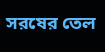সরষের তেল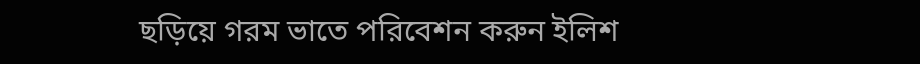ছড়িয়ে গরম ভাতে পরিবেশন করুন ইলিশ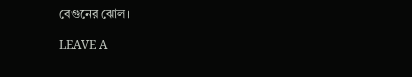বেগুনের ঝোল।

LEAVE A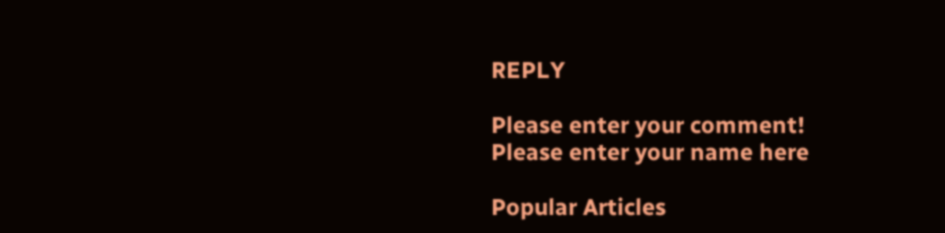REPLY

Please enter your comment!
Please enter your name here

Popular Articles